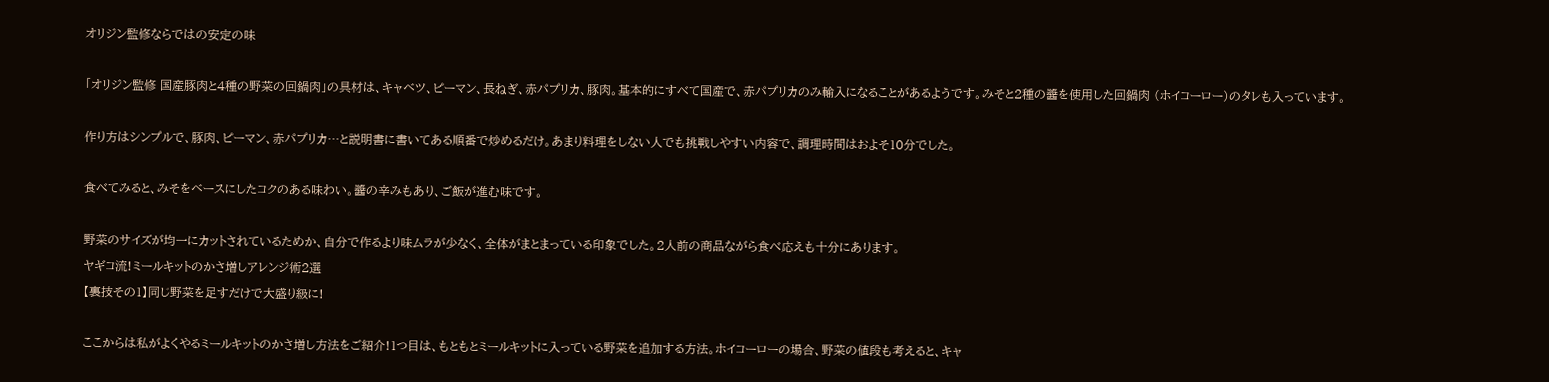オリジン監修ならではの安定の味

「オリジン監修 国産豚肉と4種の野菜の回鍋肉」の具材は、キャベツ、ピーマン、長ねぎ、赤パプリカ、豚肉。基本的にすべて国産で、赤パプリカのみ輸入になることがあるようです。みそと2種の醬を使用した回鍋肉 (ホイコーロー)のタレも入っています。

作り方はシンプルで、豚肉、ピーマン、赤パプリカ…と説明書に書いてある順番で炒めるだけ。あまり料理をしない人でも挑戦しやすい内容で、調理時間はおよそ10分でした。

食べてみると、みそをベースにしたコクのある味わい。醬の辛みもあり、ご飯が進む味です。

野菜のサイズが均一にカットされているためか、自分で作るより味ムラが少なく、全体がまとまっている印象でした。2人前の商品ながら食べ応えも十分にあります。
ヤギコ流!ミールキットのかさ増しアレンジ術2選
【裏技その1】同じ野菜を足すだけで大盛り級に!

ここからは私がよくやるミールキットのかさ増し方法をご紹介!1つ目は、もともとミールキットに入っている野菜を追加する方法。ホイコーローの場合、野菜の値段も考えると、キャ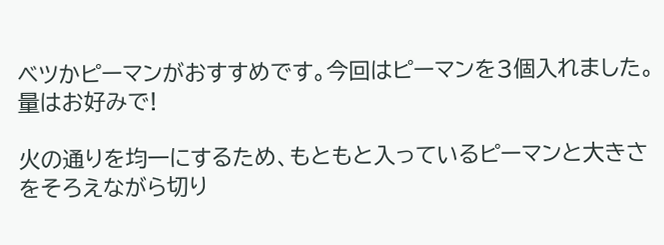ベツかピーマンがおすすめです。今回はピーマンを3個入れました。量はお好みで!

火の通りを均一にするため、もともと入っているピーマンと大きさをそろえながら切り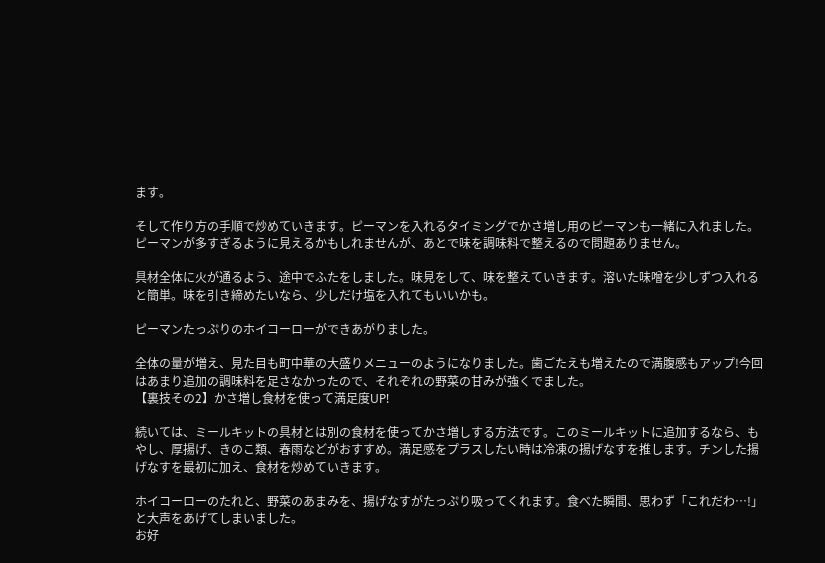ます。

そして作り方の手順で炒めていきます。ピーマンを入れるタイミングでかさ増し用のピーマンも一緒に入れました。
ピーマンが多すぎるように見えるかもしれませんが、あとで味を調味料で整えるので問題ありません。

具材全体に火が通るよう、途中でふたをしました。味見をして、味を整えていきます。溶いた味噌を少しずつ入れると簡単。味を引き締めたいなら、少しだけ塩を入れてもいいかも。

ピーマンたっぷりのホイコーローができあがりました。

全体の量が増え、見た目も町中華の大盛りメニューのようになりました。歯ごたえも増えたので満腹感もアップ!今回はあまり追加の調味料を足さなかったので、それぞれの野菜の甘みが強くでました。
【裏技その2】かさ増し食材を使って満足度UP!

続いては、ミールキットの具材とは別の食材を使ってかさ増しする方法です。このミールキットに追加するなら、もやし、厚揚げ、きのこ類、春雨などがおすすめ。満足感をプラスしたい時は冷凍の揚げなすを推します。チンした揚げなすを最初に加え、食材を炒めていきます。

ホイコーローのたれと、野菜のあまみを、揚げなすがたっぷり吸ってくれます。食べた瞬間、思わず「これだわ…!」と大声をあげてしまいました。
お好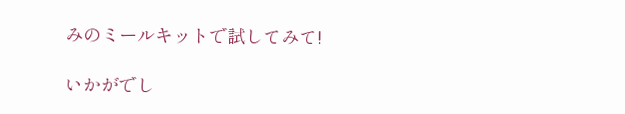みのミールキットで試してみて!

いかがでし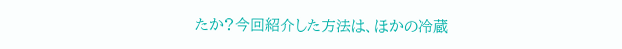たか?今回紹介した方法は、ほかの冷蔵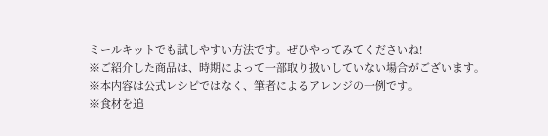ミールキットでも試しやすい方法です。ぜひやってみてくださいね!
※ご紹介した商品は、時期によって一部取り扱いしていない場合がございます。
※本内容は公式レシピではなく、筆者によるアレンジの一例です。
※食材を追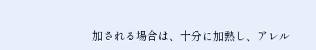加される場合は、十分に加熱し、アレル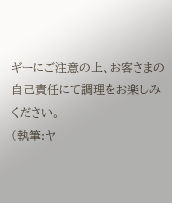ギーにご注意の上、お客さまの自己責任にて調理をお楽しみください。
(執筆:ヤ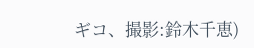ギコ、撮影:鈴木千恵)